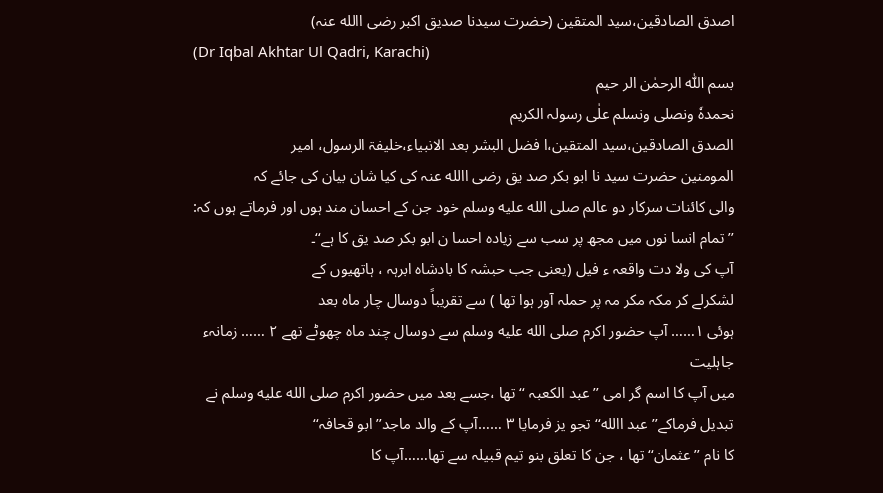اصدق الصادقین،سید المتقین (حضرت سیدنا صدیق اکبر رضی االله عنہ)
(Dr Iqbal Akhtar Ul Qadri, Karachi)
بسم اللّٰہ الرحمٰن الر حیم
نحمدہٗ ونصلی ونسلم علٰی رسولہ الکریم
الصدق الصادقین،سید المتقین،ا فضل البشر بعد الانبیاء،خلیفۃ الرسول، امیر
المومنین حضرت سید نا ابو بکر صد یق رضی االله عنہ کی کیا شان بیان کی جائے کہ
والی کائنات سرکار دو عالم صلى الله عليه وسلم خود جن کے احسان مند ہوں اور فرماتے ہوں کہ:
’’تمام انسا نوں میں مجھ پر سب سے زیادہ احسا ن ابو بکر صد یق کا ہے‘‘۔
آپ کی ولا دت واقعہ ء فیل (یعنی جب حبشہ کا بادشاہ ابرہہ ، ہاتھیوں کے
لشکرلے کر مکہ مکر مہ پر حملہ آور ہوا تھا ) سے تقریباً دوسال چار ماہ بعد
ہوئی ۱…… آپ حضور اکرم صلى الله عليه وسلم سے دوسال چند ماہ چھوٹے تھے ۲ …… زمانہء جاہلیت
میں آپ کا اسم گر امی ’’عبد الکعبہ ‘‘تھا ،جسے بعد میں حضور اکرم صلى الله عليه وسلم نے
تبدیل فرماکے’’ عبد االله‘‘ تجو یز فرمایا ۳ ……آپ کے والد ماجد’’ ابو قحافہ‘‘
کا نام ’’عثمان‘‘ تھا ، جن کا تعلق بنو تیم قبیلہ سے تھا……آپ کا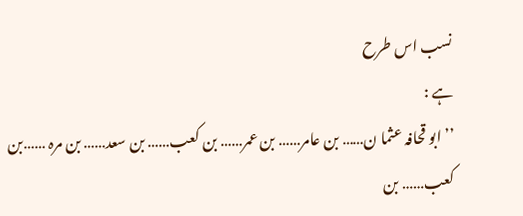نسب اس طرح
ہے :
’’ ابو قحافہ عثما ن…… بن عامر…… بن عمر…… بن کعب…… بن سعد…… بن مرہ ……بن
کعب…… بن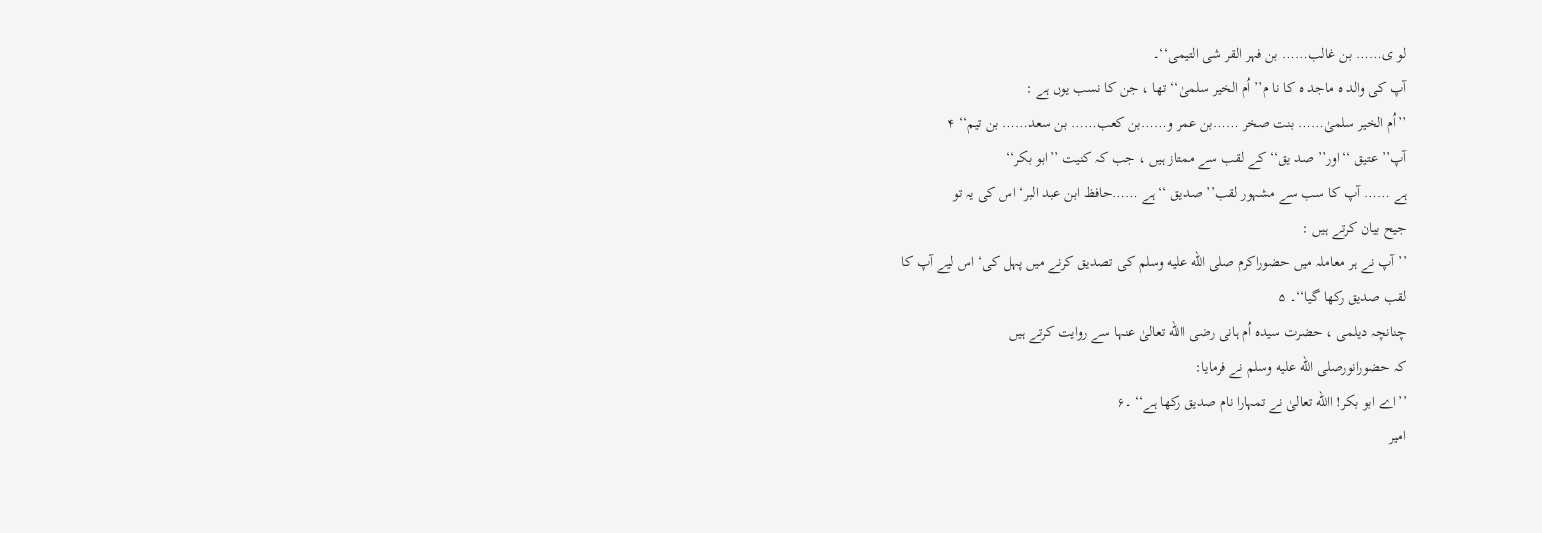لو ی…… بن غالب…… بن فہر القر شی التیمی‘‘۔
آپ کی والد ہ ماجد ہ کا نا م’’ اُم الخیر سلمیٰ‘‘ تھا ، جن کا نسب یوں ہے :
’’اُم الخیر سلمیٰ…… بنت صخر ……بن عمر و……بن کعب…… بن سعد…… بن تیم‘‘ ۴
آپ’’ عتیق ‘‘اور’’ صد یق‘‘ کے لقب سے ممتاز ہیں ، جب کہ کنیت ’’ابو بکر‘‘
ہے …… آپ کا سب سے مشہور لقب’’ صدیق ‘‘ہے ……حافظ ابن عبد البر‘ اس کی یہ تو
جیح بیان کرتے ہیں :
’’آپ نے ہر معاملہ میں حضوراکرم صلى الله عليه وسلم کی تصدیق کرنے میں پہل کی‘ اس لیے آپ کا
لقب صدیق رکھا گیا‘‘۔ ۵
چنانچہ دیلمی ، حضرت سیدہ اُم ہانی رضی االله تعالیٰ عنہا سے روایت کرتے ہیں
کہ حضورانورصلى الله عليه وسلم نے فرمایا:
’’اے ابو بکر! االله تعالیٰ نے تمہارا نام صدیق رکھا ہے‘‘ ۔۶
امیر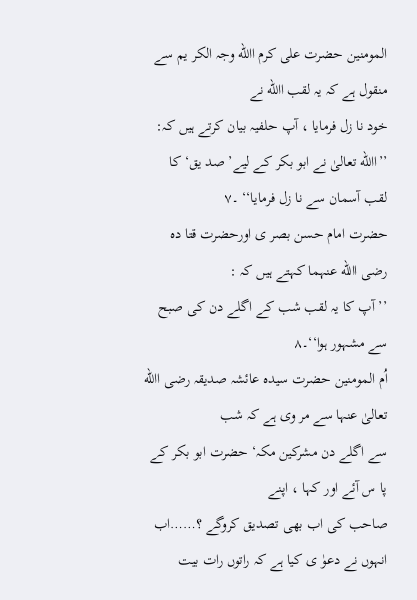المومنین حضرت علی کرم االله وجہ الکر یم سے منقول ہے کہ یہ لقب االله نے
خود نا زل فرمایا ، آپ حلفیہ بیان کرتے ہیں کہ:
’’االله تعالیٰ نے ابو بکر کے لیے’ صد یق‘ کا لقب آسمان سے نا زل فرمایا‘‘ ۔۷
حضرت امام حسن بصر ی اورحضرت قتا دہ رضی االله عنہما کہتے ہیں کہ :
’’ آپ کا یہ لقب شب کے اگلے دن کی صبح سے مشہور ہوا‘‘۔۸
اُم المومنین حضرت سیدہ عائشہ صدیقہ رضی االله تعالیٰ عنہا سے مر وی ہے کہ شب
سے اگلے دن مشرکین مکہ‘ حضرت ابو بکر کے پا س آئے اور کہا ، اپنے
صاحب کی اب بھی تصدیق کروگے ؟……اب انہوں نے دعوٰ ی کیا ہے کہ راتوں رات بیت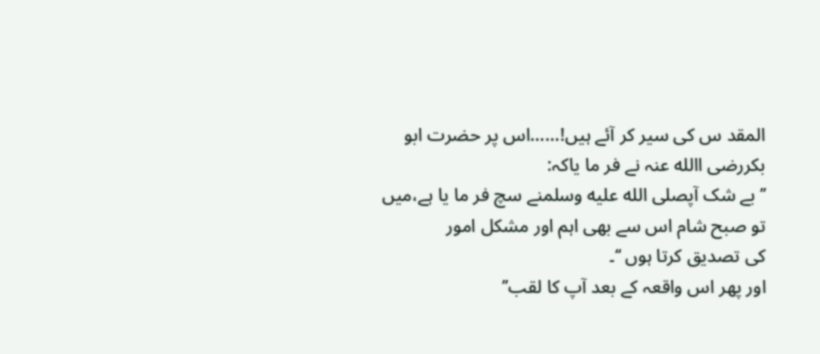المقد س کی سیر کر آئے ہیں!……اس پر حضرت ابو بکررضی االله عنہ نے فر ما یاکہ:
’’ بے شک آپصلى الله عليه وسلمنے سچ فر ما یا ہے،میں تو صبح شام اس سے بھی اہم اور مشکل امور
کی تصدیق کرتا ہوں ‘‘۔
اور پھر اس واقعہ کے بعد آپ کا لقب’’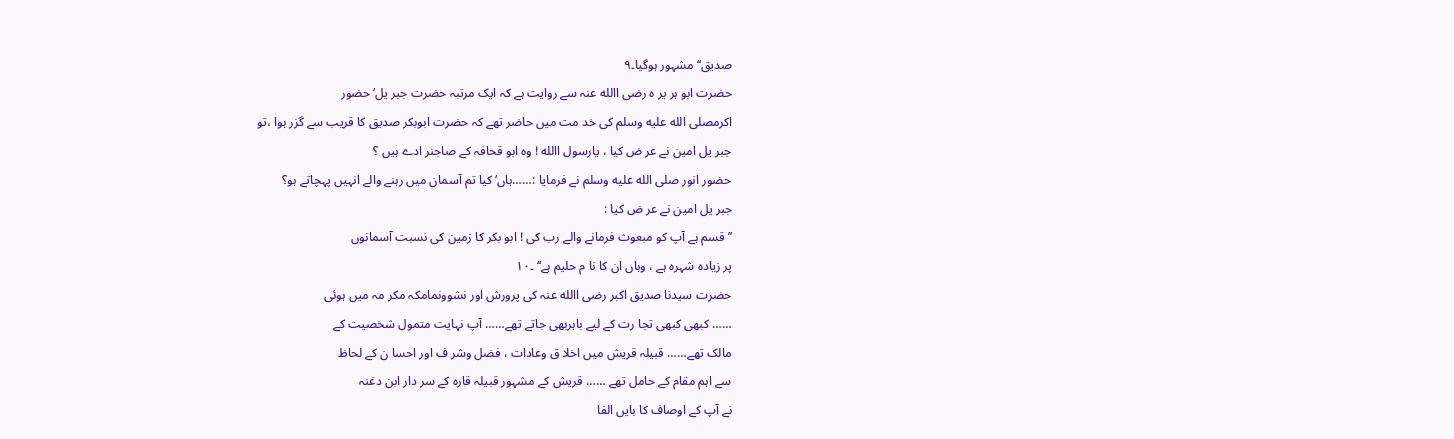صدیق‘‘ مشہور ہوگیا۔۹
حضرت ابو ہر یر ہ رضی االله عنہ سے روایت ہے کہ ایک مرتبہ حضرت جبر یل‘ حضور
اکرمصلى الله عليه وسلم کی خد مت میں حاضر تھے کہ حضرت ابوبکر صدیق کا قریب سے گزر ہوا ،تو
جبر یل امین نے عر ض کیا ، یارسول االله ! وہ ابو قحافہ کے صاجنر ادے ہیں ؟
حضور انور صلى الله عليه وسلم نے فرمایا :……ہاں‘کیا تم آسمان میں رہنے والے انہیں پہچاتے ہو؟
جبر یل امین نے عر ض کیا :
’’قسم ہے آپ کو مبعوث فرمانے والے رب کی ! ابو بکر کا زمین کی نسبت آسمانوں
پر زیادہ شہرہ ہے ، وہاں ان کا نا م حلیم ہے‘‘ ۔۱۰
حضرت سیدنا صدیق اکبر رضی االله عنہ کی پرورش اور نشوونمامکہ مکر مہ میں ہوئی
…… کبھی کبھی تجا رت کے لیے باہربھی جاتے تھے…… آپ نہایت متمول شخصیت کے
مالک تھے…… قبیلہ قریش میں اخلا ق وعادات ، فضل وشر ف اور احسا ن کے لحاظ
سے اہم مقام کے حامل تھے …… قریش کے مشہور قبیلہ قارہ کے سر دار ابن دغنہ
نے آپ کے اوصاف کا بایں الفا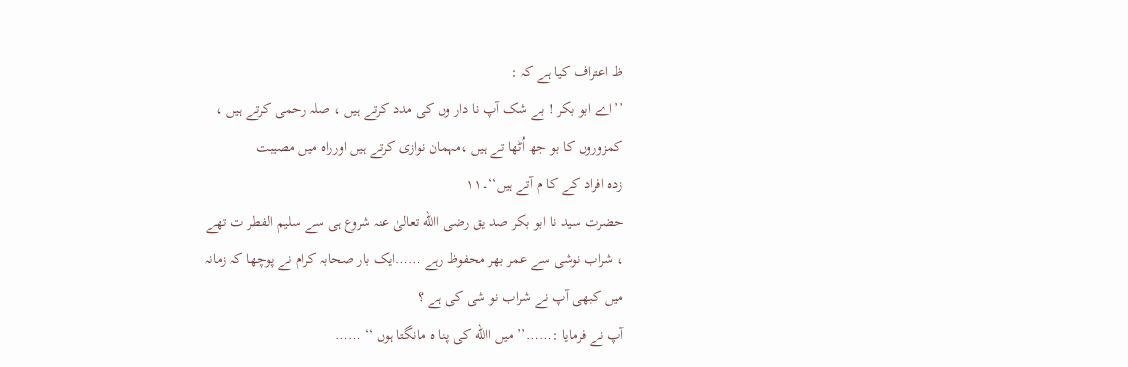ظ اعتراف کیا ہے کہ :
’’اے ابو بکر ! بے شک آپ نا دار وں کی مدد کرتے ہیں ، صلہ رحمی کرتے ہیں ،
کمزوروں کا بو جھ اُٹھا تے ہیں ،مہمان نوازی کرتے ہیں اورراہ میں مصیبت
زدہ افراد کے کا م آتے ہیں‘‘۔۱۱
حضرت سید نا ابو بکر صد یق رضی االله تعالیٰ عنہ شروع ہی سے سلیم الفطر ت تھے
، شراب نوشی سے عمر بھر محفوظ رہے ……ایک بار صحابہ کرام نے پوچھا کہ زمانہ
میں کبھی آپ نے شراب نو شی کی ہے ؟
آپ نے فرمایا :……’’ میں االله کی پنا ہ مانگتا ہوں ‘‘ ……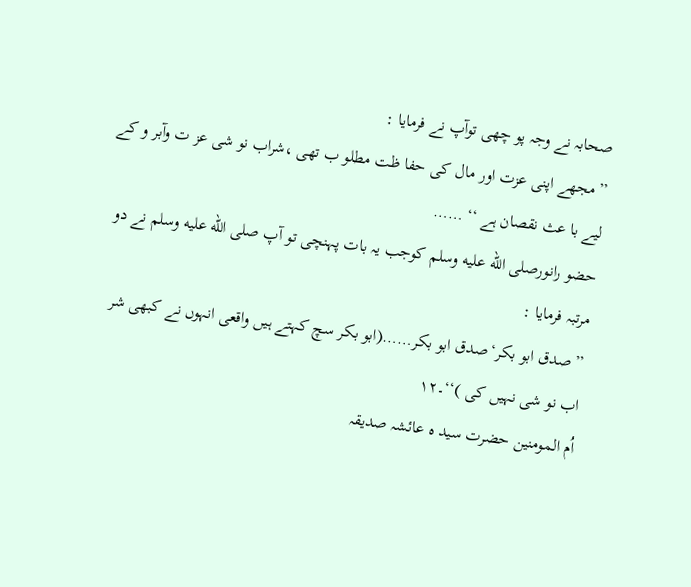صحابہ نے وجہ پو چھی توآپ نے فرمایا :
’’مجھے اپنی عزت اور مال کی حفا ظت مطلو ب تھی ،شراب نو شی عز ت وآبر و کے
لیے با عث نقصان ہے ‘‘ ……
حضو رانورصلى الله عليه وسلم کوجب یہ بات پہنچی تو آپ صلى الله عليه وسلم نے دو مرتبہ فرمایا :
’’صدق ابو بکر‘صدق ابو بکر……(ابو بکر سچ کہتے ہیں واقعی انہوں نے کبھی شر
اب نو شی نہیں کی )‘‘۔۱۲
اُم المومنین حضرت سید ہ عائشہ صدیقہ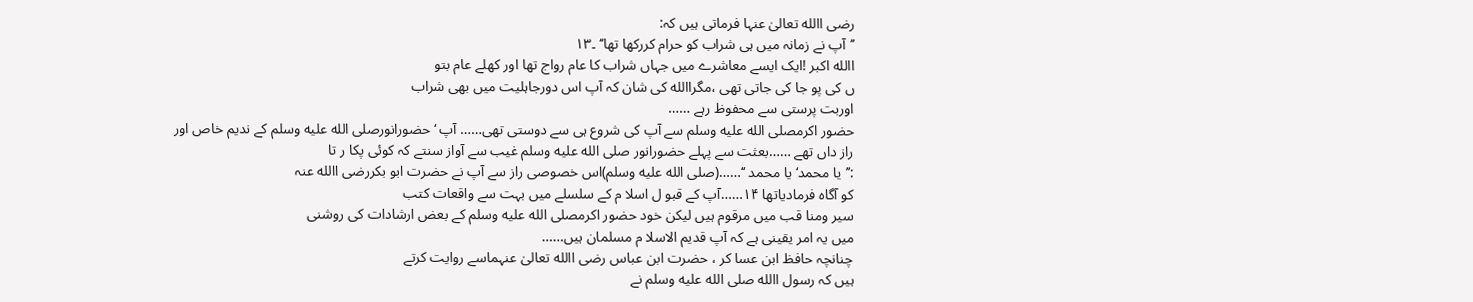رضی االله تعالیٰ عنہا فرماتی ہیں کہ:
’’آپ نے زمانہ میں ہی شراب کو حرام کررکھا تھا‘‘ ۔۱۳
االله اکبر !ایک ایسے معاشرے میں جہاں شراب کا عام رواج تھا اور کھلے عام بتو
ں کی پو جا کی جاتی تھی ،مگراالله کی شان کہ آپ اس دورجاہلیت میں بھی شراب
اوربت پرستی سے محفوظ رہے ……
حضور اکرمصلى الله عليه وسلم سے آپ کی شروع ہی سے دوستی تھی…… آپ ‘حضورانورصلى الله عليه وسلم کے ندیم خاص اور
راز داں تھے ……بعثت سے پہلے حضورانور صلى الله عليه وسلم غیب سے آواز سنتے کہ کوئی پکا ر تا
:’’یا محمد‘یا محمد ‘‘……(صلى الله عليه وسلم)اس خصوصی راز سے آپ نے حضرت ابو بکررضی االله عنہ
کو آگاہ فرمادیاتھا ۱۴……آپ کے قبو ل اسلا م کے سلسلے میں بہت سے واقعات کتب
سیر ومنا قب میں مرقوم ہیں لیکن خود حضور اکرمصلى الله عليه وسلم کے بعض ارشادات کی روشنی
میں یہ امر یقینی ہے کہ آپ قدیم الاسلا م مسلمان ہیں……
چنانچہ حافظ ابن عسا کر ، حضرت ابن عباس رضی االله تعالیٰ عنہماسے روایت کرتے
ہیں کہ رسول االله صلى الله عليه وسلم نے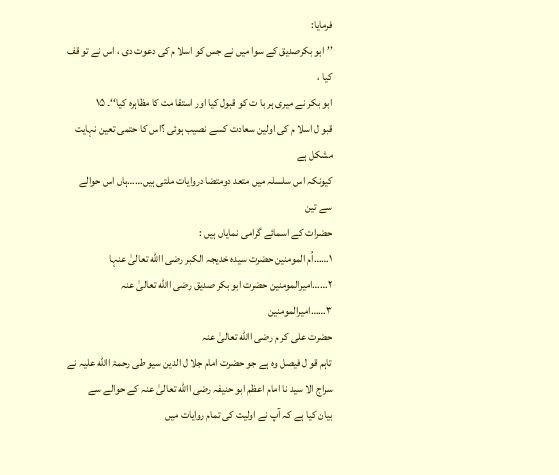فرمایا:
’’ابو بکرصدیق کے سوا میں نے جس کو اسلا م کی دعوت دی ، اس نے تو قف کیا ،
ابو بکر نے میری ہر با ت کو قبول کیا اور استقا مت کا مظاہرہ کیا‘‘۔ ۱۵
قبو ل اسلا م کی اولین سعادت کسے نصیب ہوئی ؟اس کا حتمی تعین نہایت مشکل ہے
کیونکہ اس سلسلہ میں متعد دومتضا دروایات ملتی ہیں……ہاں اس حوالے سے تین
حضرات کے اسمائے گرامی نمایاں ہیں :
۱……اُم المومنین حضرت سیدہ خدیجہ الکبر رضی االله تعالیٰ عنہا
۲……امیرالمومنین حضرت ابو بکر صدیق رضی االله تعالیٰ عنہ ۳……امیرالمومنین
حضرت علی کر م رضی االله تعالیٰ عنہ
تاہم قو ل فیصل وہ ہے جو حضرت امام جلا ل الدین سیو طی رحمۃ االله علیہ نے
سراج الا سید نا امام اعظم ابو حنیفہ رضی االله تعالیٰ عنہ کے حوالے سے
بیان کیا ہے کہ آپ نے اولیت کی تمام روایات میں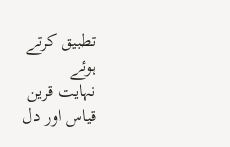تطبیق کرتے ہوئے
نہایت قرین قیاس اور دل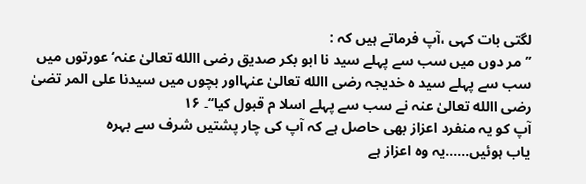لگتی بات کہی ،آپ فرماتے ہیں کہ :
’’مر دوں میں سب سے پہلے سید نا ابو بکر صدیق رضی االله تعالیٰ عنہ‘عورتوں میں
سب سے پہلے سید ہ خدیجہ رضی االله تعالیٰ عنہااور بچوں میں سیدنا علی المر تضیٰ
رضی االله تعالیٰ عنہ نے سب سے پہلے اسلا م قبول کیا‘‘۔ ۱۶
آپ کو یہ منفرد اعزاز بھی حاصل ہے کہ آپ کی چار پشتیں شرف سے بہرہ
یاب ہوئیں……یہ وہ اعزاز ہے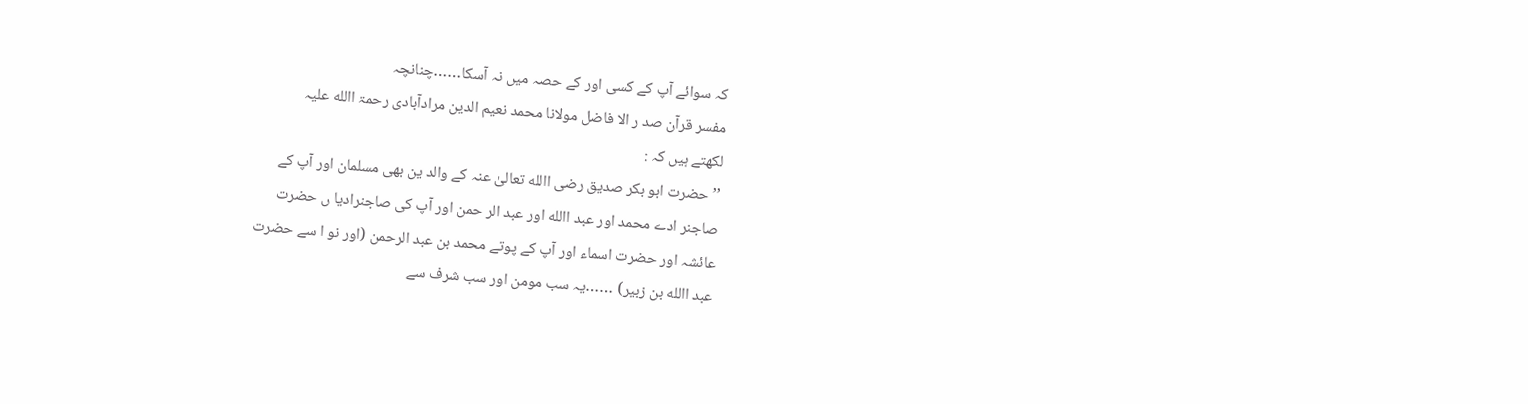کہ سوائے آپ کے کسی اور کے حصہ میں نہ آسکا……چنانچہ
مفسر قرآن صد ر الا فاضل مولانا محمد نعیم الدین مرادآبادی رحمۃ االله علیہ
لکھتے ہیں کہ :
’’حضرت ابو بکر صدیق رضی االله تعالیٰ عنہ کے والد ین بھی مسلمان اور آپ کے
صاجنر ادے محمد اور عبد االله اور عبد الر حمن اور آپ کی صاجنرادیا ں حضرت
عائشہ اور حضرت اسماء اور آپ کے پوتے محمد بن عبد الرحمن (اور نو ا سے حضرت
عبد االله بن زبیر) ……یہ سب مومن اور سب شرف سے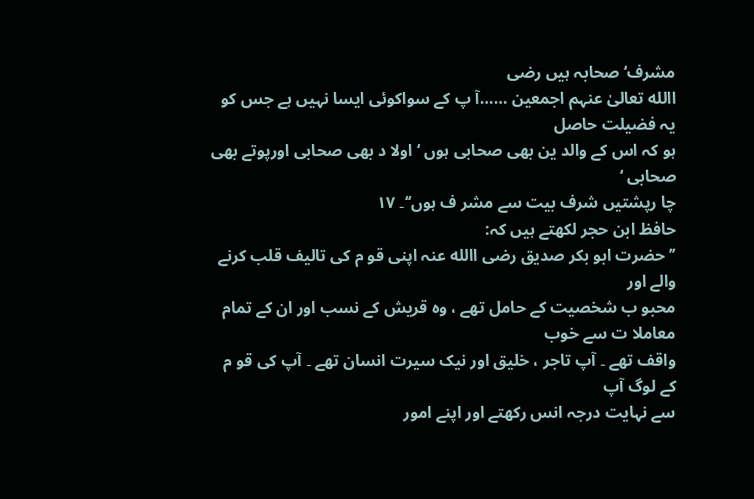مشرف‘ صحابہ ہیں رضی
االله تعالیٰ عنہم اجمعین ……آ پ کے سواکوئی ایسا نہیں ہے جس کو یہ فضیلت حاصل
ہو کہ اس کے والد ین بھی صحابی ہوں ‘ اولا د بھی صحابی اورپوتے بھی صحابی ‘
چا رپشتیں شرف بیت سے مشر ف ہوں‘‘۔ ۱۷
حافظ ابن حجر لکھتے ہیں کہ:
’’ حضرت ابو بکر صدیق رضی االله عنہ اپنی قو م کی تالیف قلب کرنے والے اور
محبو ب شخصیت کے حامل تھے ، وہ قریش کے نسب اور ان کے تمام معاملا ت سے خوب
واقف تھے ۔ آپ تاجر ، خلیق اور نیک سیرت انسان تھے ۔ آپ کی قو م کے لوگ آپ
سے نہایت درجہ انس رکھتے اور اپنے امور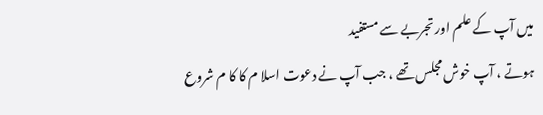میں آپ کے علم اور تجربے سے مستفید
ہوتے ، آپ خوش مجلس تھے ، جب آپ نے دعوت اسلا م کا کا م شروع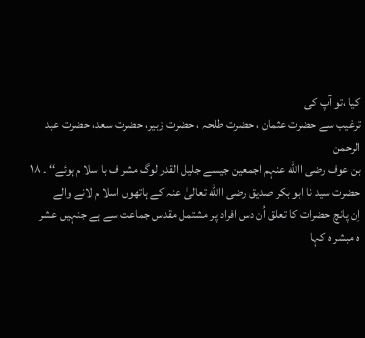کیا ،تو آپ کی
ترغیب سے حضرت عثمان ، حضرت طلحہ ، حضرت زبیر، حضرت سعد، حضرت عبد الرحمن
بن عوف رضی االله عنہم اجمعین جیسے جلیل القدر لوگ مشر ف با سلا م ہوئے‘‘ ۔ ۱۸
حضرت سید نا ابو بکر صدیق رضی االله تعالیٰ عنہ کے ہاتھوں اسلا م لانے والے
اِن پانچ حضرات کا تعلق اُن دس افراد پر مشتمل مقدس جماعت سے ہے جنہیں عشر
ہ مبشر ہ کہا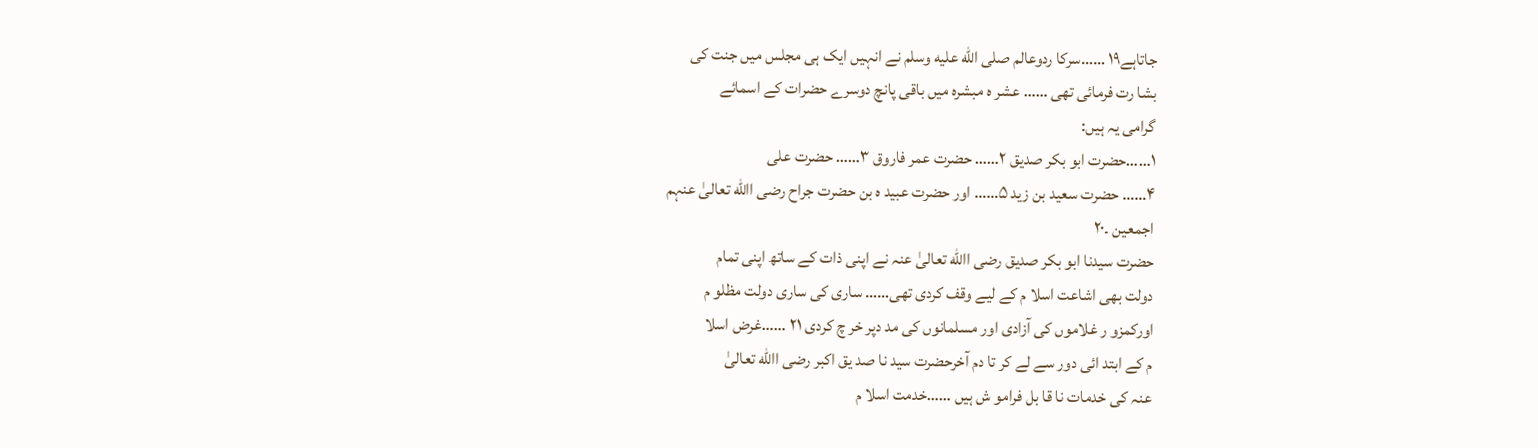جاتاہے۱۹ ……سرکا ردوعالم صلى الله عليه وسلم نے انہیں ایک ہی مجلس میں جنت کی
بشا رت فرمائی تھی …… عشر ہ مبشرہ میں باقی پانچ دوسرے حضرات کے اسمائے
گرامی یہ ہیں:
۱……حضرت ابو بکر صدیق ۲…… حضرت عمر فاروق ۳…… حضرت علی
۴…… حضرت سعید بن زید ۵…… اور حضرت عبید ہ بن حضرت جراح رضی االله تعالیٰ عنہم
اجمعین ۔۲۰
حضرت سیدنا ابو بکر صدیق رضی االله تعالیٰ عنہ نے اپنی ذات کے ساتھ اپنی تمام
دولت بھی اشاعت اسلا م کے لیے وقف کردی تھی…… ساری کی ساری دولت مظلو م
اورکمزو ر غلاموں کی آزادی اور مسلمانوں کی مد دپر خر چ کردی ۲۱ ……غرض اسلا
م کے ابتد ائی دور سے لے کر تا دم آخرحضرت سید نا صد یق اکبر رضی االله تعالیٰ
عنہ کی خدمات نا قا بل فرامو ش ہیں ……خدمت اسلا م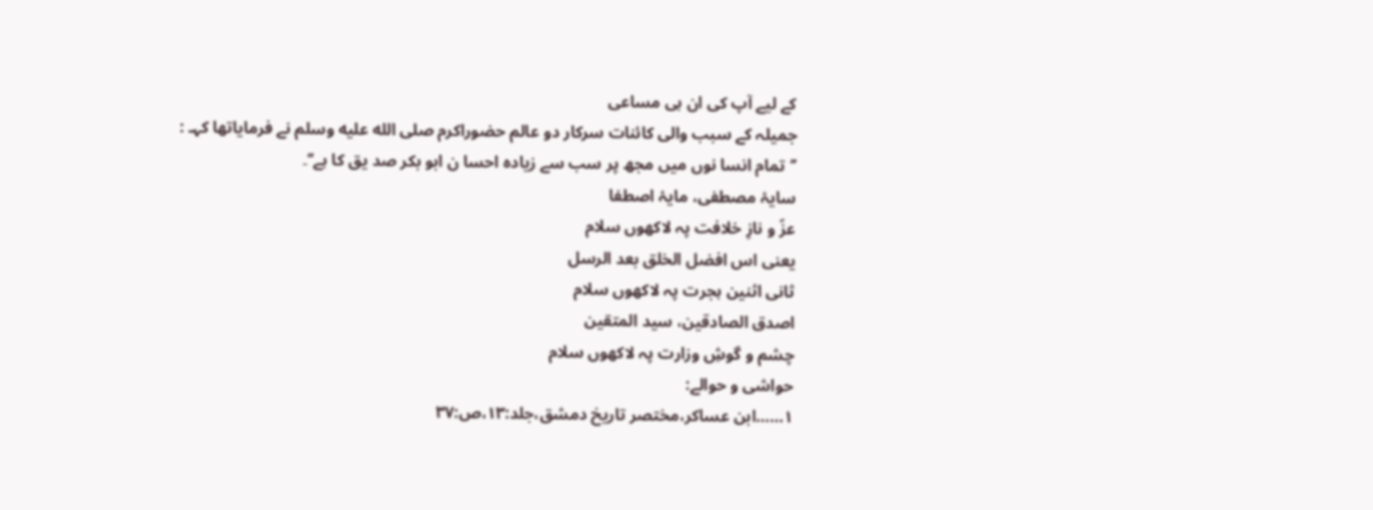کے لیے آپ کی ان ہی مساعی
جمیلہ کے سبب والی کائنات سرکار دو عالم حضوراکرم صلى الله عليه وسلم نے فرمایاتھا کہـ :
’’تمام انسا نوں میں مجھ پر سب سے زیادہ احسا ن ابو بکر صد یق کا ہے‘‘۔
سایۂ مصطفی، مایۂ اصطفا
عزّ و نازِ خلافت پہ لاکھوں سلام
یعنی اس افضل الخلق بعد الرسل
ثانی اثنین ہجرت پہ لاکھوں سلام
اصدق الصادقین، سید المتقین
چشم و گوشِ وزارت پہ لاکھوں سلام
حواشی و حوالے:
۱……ابن عساکر،مختصر تاریخ دمشق،جلد:۱۳،ص:۳۷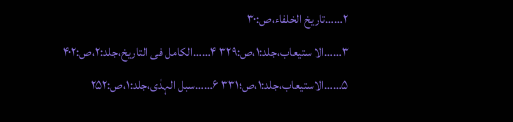۲……تاریخ الخلفاء،ص:۳۰
۳……الا ستیعاب،جلد:۱،ص:۳۲۹ ۴……الکامل فی التاریخ،جلد:۲،ص:۴۰۲
۵……الاستیعاب،جلد:۱،ص؛۳۳۱ ۶……سبل الہدٰی،جلد:۱،ص:۲۵۲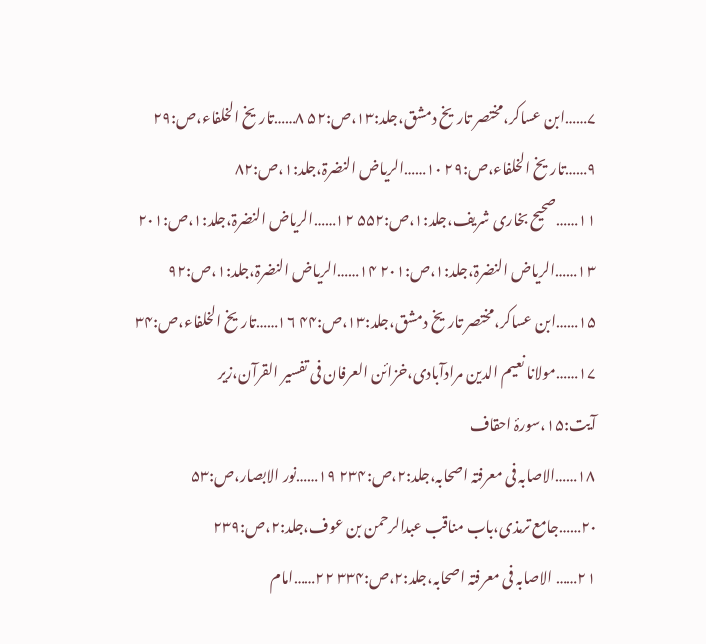۷……ابن عساکر،مختصر تاریخ دمشق،جلد:۱۳،ص:۵۲ ۸……تاریخ الخلفاء،ص:۲۹
۹……تاریخ الخلفاء،ص:۲۹ ۱۰……الریاض النضرۃ،جلد:۱،ص:۸۲
۱۱……صحیح بخاری شریف،جلد:۱،ص:۵۵۲ ۱۲……الریاض النضرۃ،جلد:۱،ص:۲۰۱
۱۳……الریاض النضرۃ،جلد:۱،ص:۲۰۱ ۱۴……الریاض النضرۃ،جلد:۱،ص:۹۲
۱۵……ابن عساکر،مختصر تاریخ دمشق،جلد:۱۳،ص:۴۴ ۱۶……تاریخ الخلفاء،ص:۳۴
۱۷……مولانا نعیم الدین مرادآبادی،خزائن العرفان فی تفسیر القرآن،زیر
آیت:۱۵،سورۂ احقاف
۱۸……الاصابہ فی معرفتہ اصحابہ،جلد:۲،ص:۲۳۴ ۱۹……نور الابصار،ص:۵۳
۲۰……جامع ترمذی،باب مناقب عبدالرحمن بن عوف،جلد:۲،ص:۲۳۹
۲۱…… الاصابہ فی معرفتہ اصحابہ،جلد:۲،ص:۳۳۴ ۲۲……امام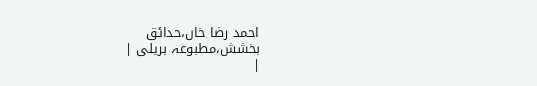احمد رضا خاں،حدائق
بخشش،مطبوعہ بریلی |
|